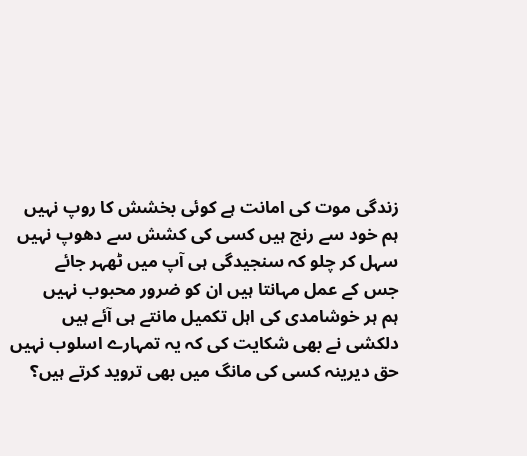زندگی موت کی امانت ہے کوئی بخشش کا روپ نہیں
ہم خود سے رنج ہیں کسی کی کشش سے دھوپ نہیں
سہل کر چلو کہ سنجیدگی ہی آپ میں ٹھہر جائے
جس کے عمل مہانتا ہیں ان کو ضرور محبوب نہیں
ہم ہر خوشامدی کی اہل تکمیل مانتے ہی آئے ہیں
دلکشی نے بھی شکایت کی کہ یہ تمہارے اسلوب نہیں
حق دیرینہ کسی کی مانگ میں بھی تروید کرتے ہیں؟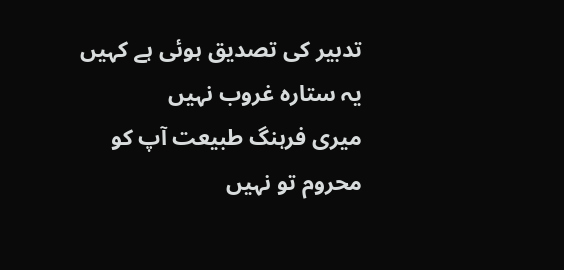تدبیر کی تصدیق ہوئی ہے کہیں یہ ستارہ غروب نہیں
میری فرہنگ طبیعت آپ کو محروم تو نہیں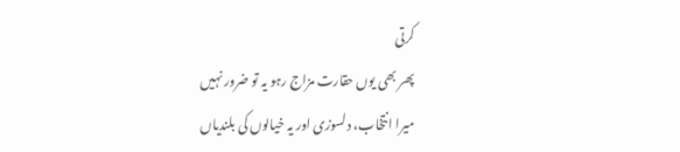کرتی
پھر بھی یوں حقارت مزاج رہو یہ تو ضرور نہیں
میرا انتخاب، دلسوزی اور یہ خیالوں کی بلندیاں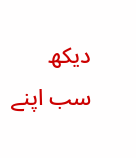دیکھ
سب اپنے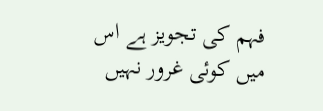فہم کی تجویز ہے اس میں کوئی غرور نہیں